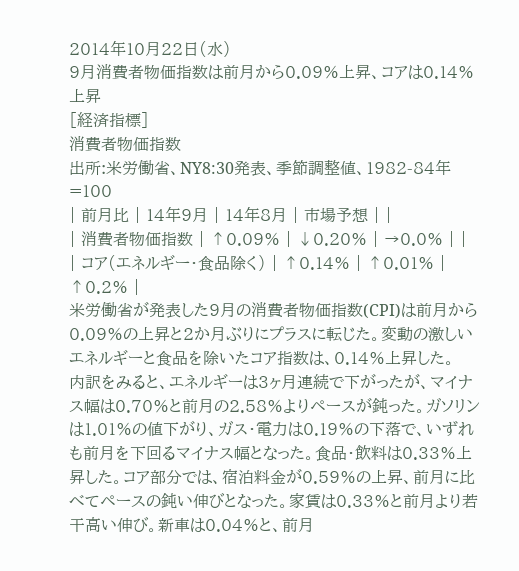2014年10月22日(水)
9月消費者物価指数は前月から0.09%上昇、コアは0.14%上昇
[経済指標]
消費者物価指数
出所:米労働省、NY8:30発表、季節調整値、1982-84年=100
| 前月比 | 14年9月 | 14年8月 | 市場予想 | |
| 消費者物価指数 | ↑0.09% | ↓0.20% | →0.0% | |
| コア(エネルギー・食品除く) | ↑0.14% | ↑0.01% | ↑0.2% |
米労働省が発表した9月の消費者物価指数(CPI)は前月から0.09%の上昇と2か月ぶりにプラスに転じた。変動の激しいエネルギーと食品を除いたコア指数は、0.14%上昇した。
内訳をみると、エネルギーは3ヶ月連続で下がったが、マイナス幅は0.70%と前月の2.58%よりペースが鈍った。ガソリンは1.01%の値下がり、ガス・電力は0.19%の下落で、いずれも前月を下回るマイナス幅となった。食品・飲料は0.33%上昇した。コア部分では、宿泊料金が0.59%の上昇、前月に比べてペースの鈍い伸びとなった。家賃は0.33%と前月より若干高い伸び。新車は0.04%と、前月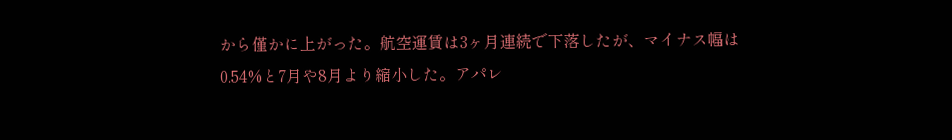から僅かに上がった。航空運賃は3ヶ月連続で下落したが、マイナス幅は0.54%と7月や8月より縮小した。アパレ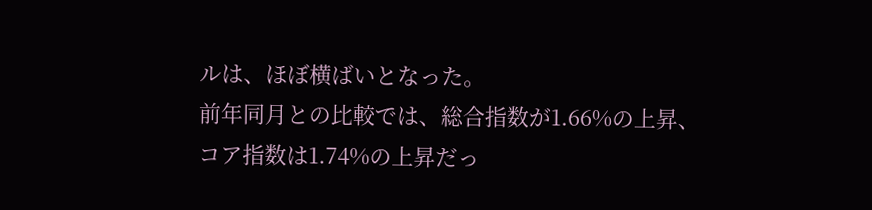ルは、ほぼ横ばいとなった。
前年同月との比較では、総合指数が1.66%の上昇、コア指数は1.74%の上昇だっ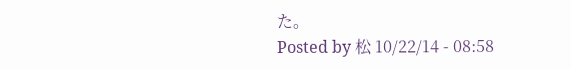た。
Posted by 松 10/22/14 - 08:58